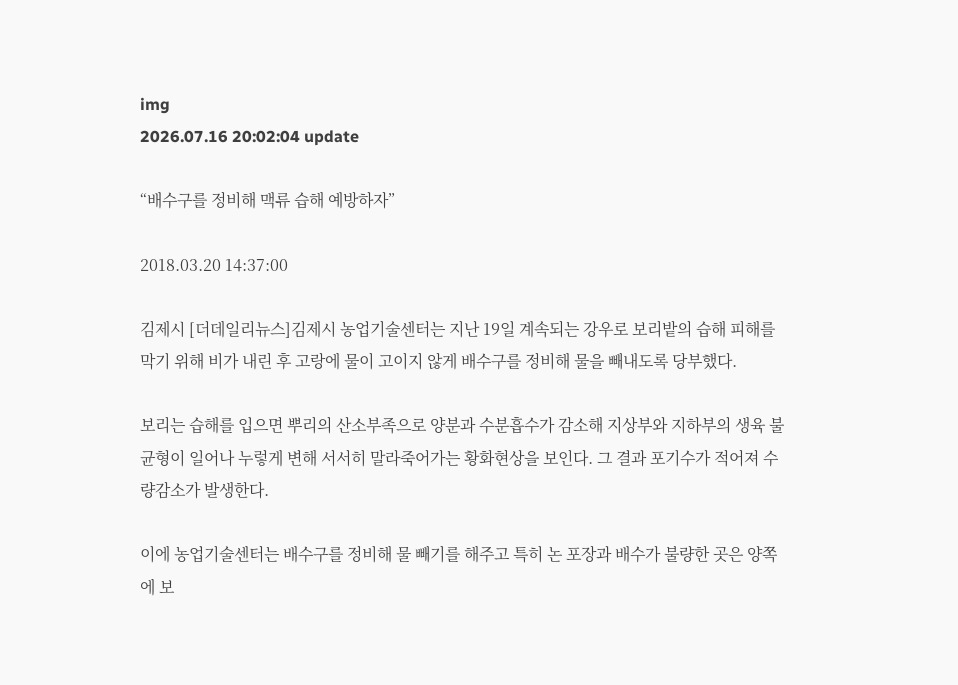img
2026.07.16 20:02:04 update

“배수구를 정비해 맥류 습해 예방하자”

2018.03.20 14:37:00

김제시 [더데일리뉴스]김제시 농업기술센터는 지난 19일 계속되는 강우로 보리밭의 습해 피해를 막기 위해 비가 내린 후 고랑에 물이 고이지 않게 배수구를 정비해 물을 빼내도록 당부했다.

보리는 습해를 입으면 뿌리의 산소부족으로 양분과 수분흡수가 감소해 지상부와 지하부의 생육 불균형이 일어나 누렇게 변해 서서히 말라죽어가는 황화현상을 보인다. 그 결과 포기수가 적어져 수량감소가 발생한다.

이에 농업기술센터는 배수구를 정비해 물 빼기를 해주고 특히 논 포장과 배수가 불량한 곳은 양쪽에 보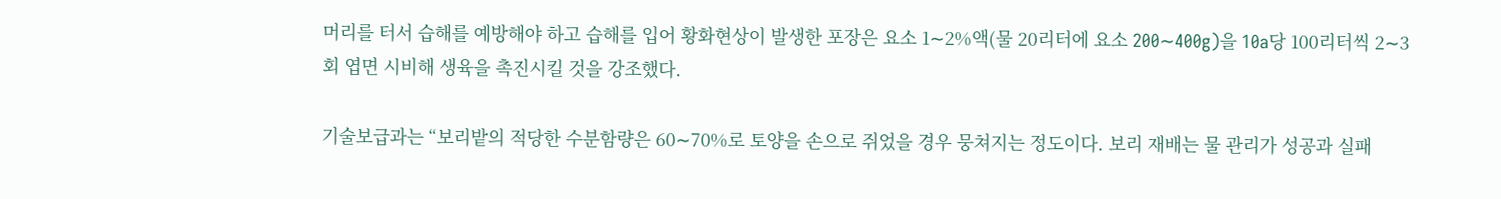머리를 터서 습해를 예방해야 하고 습해를 입어 황화현상이 발생한 포장은 요소 1∼2%액(물 20리터에 요소 200∼400g)을 10a당 100리터씩 2∼3회 엽면 시비해 생육을 촉진시킬 것을 강조했다.

기술보급과는 “보리밭의 적당한 수분함량은 60∼70%로 토양을 손으로 쥐었을 경우 뭉쳐지는 정도이다. 보리 재배는 물 관리가 성공과 실패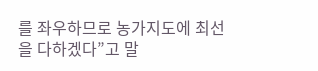를 좌우하므로 농가지도에 최선을 다하겠다”고 말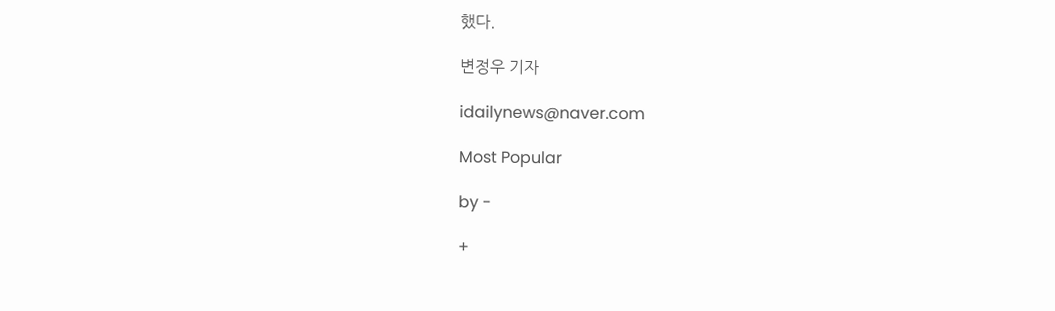했다.

변정우 기자

idailynews@naver.com

Most Popular

by -

+